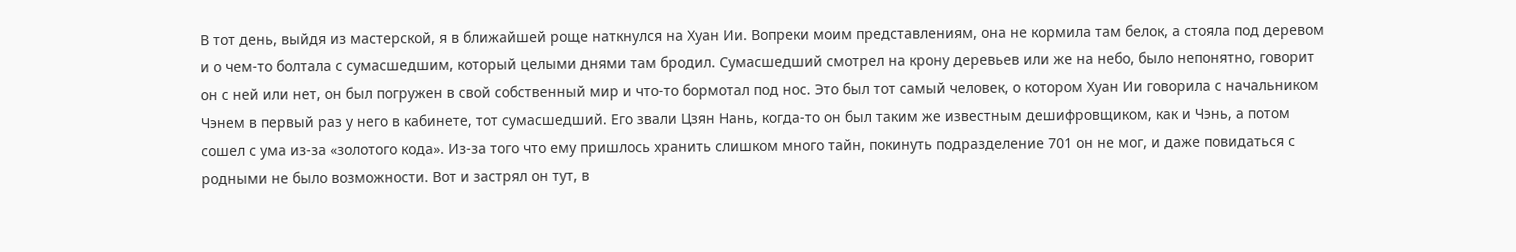В тот день, выйдя из мастерской, я в ближайшей роще наткнулся на Хуан Ии. Вопреки моим представлениям, она не кормила там белок, а стояла под деревом и о чем-то болтала с сумасшедшим, который целыми днями там бродил. Сумасшедший смотрел на крону деревьев или же на небо, было непонятно, говорит он с ней или нет, он был погружен в свой собственный мир и что-то бормотал под нос. Это был тот самый человек, о котором Хуан Ии говорила с начальником Чэнем в первый раз у него в кабинете, тот сумасшедший. Его звали Цзян Нань, когда-то он был таким же известным дешифровщиком, как и Чэнь, а потом сошел с ума из-за «золотого кода». Из-за того что ему пришлось хранить слишком много тайн, покинуть подразделение 701 он не мог, и даже повидаться с родными не было возможности. Вот и застрял он тут, в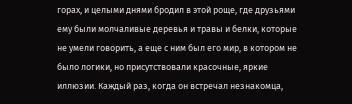горах, и целыми днями бродил в этой роще, где друзьями ему были молчаливые деревья и травы и белки, которые не умели говорить, а еще с ним был его мир, в котором не было логики, но присутствовали красочные, яркие иллюзии. Каждый раз, когда он встречал незнакомца,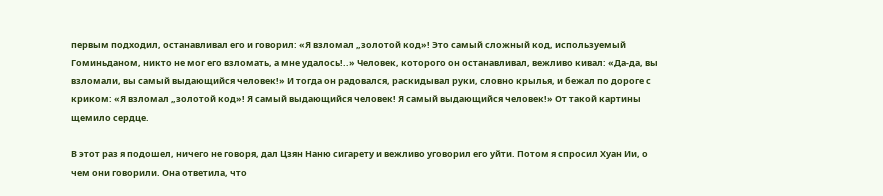первым подходил, останавливал его и говорил: «Я взломал „золотой код»! Это самый сложный код, используемый Гоминьданом, никто не мог его взломать, а мне удалось!..» Человек, которого он останавливал, вежливо кивал: «Да-да, вы взломали, вы самый выдающийся человек!» И тогда он радовался, раскидывал руки, словно крылья, и бежал по дороге с криком: «Я взломал „золотой код»! Я самый выдающийся человек! Я самый выдающийся человек!» От такой картины щемило сердце.

В этот раз я подошел, ничего не говоря, дал Цзян Наню сигарету и вежливо уговорил его уйти. Потом я спросил Хуан Ии, о чем они говорили. Она ответила, что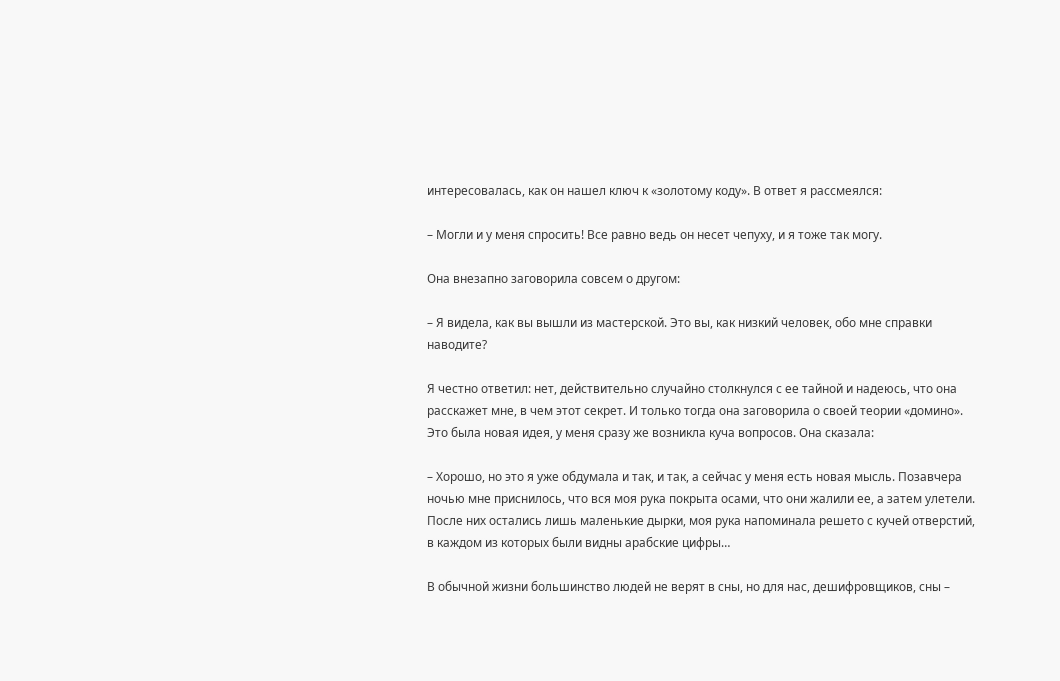интересовалась, как он нашел ключ к «золотому коду». В ответ я рассмеялся:

– Могли и у меня спросить! Все равно ведь он несет чепуху, и я тоже так могу.

Она внезапно заговорила совсем о другом:

– Я видела, как вы вышли из мастерской. Это вы, как низкий человек, обо мне справки наводите?

Я честно ответил: нет, действительно случайно столкнулся с ее тайной и надеюсь, что она расскажет мне, в чем этот секрет. И только тогда она заговорила о своей теории «домино». Это была новая идея, у меня сразу же возникла куча вопросов. Она сказала:

– Хорошо, но это я уже обдумала и так, и так, а сейчас у меня есть новая мысль. Позавчера ночью мне приснилось, что вся моя рука покрыта осами, что они жалили ее, а затем улетели. После них остались лишь маленькие дырки, моя рука напоминала решето с кучей отверстий, в каждом из которых были видны арабские цифры…

В обычной жизни большинство людей не верят в сны, но для нас, дешифровщиков, сны –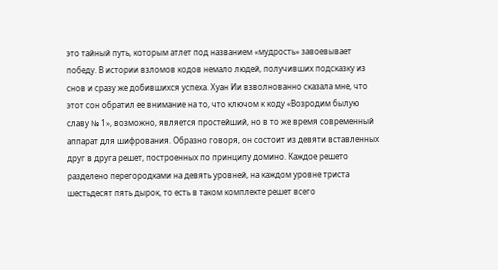это тайный путь, которым атлет под названием «мудрость» завоевывает победу. В истории взломов кодов немало людей, получивших подсказку из снов и сразу же добившихся успеха. Хуан Ии взволнованно сказала мне, что этот сон обратил ее внимание на то, что ключом к коду «Возродим былую славу № 1», возможно, является простейший, но в то же время современный аппарат для шифрования. Образно говоря, он состоит из девяти вставленных друг в друга решет, построенных по принципу домино. Каждое решето разделено перегородками на девять уровней, на каждом уровне триста шестьдесят пять дырок, то есть в таком комплекте решет всего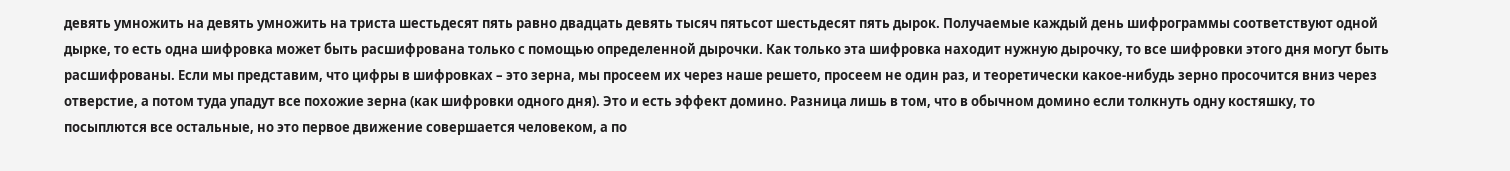девять умножить на девять умножить на триста шестьдесят пять равно двадцать девять тысяч пятьсот шестьдесят пять дырок. Получаемые каждый день шифрограммы соответствуют одной дырке, то есть одна шифровка может быть расшифрована только с помощью определенной дырочки. Как только эта шифровка находит нужную дырочку, то все шифровки этого дня могут быть расшифрованы. Если мы представим, что цифры в шифровках – это зерна, мы просеем их через наше решето, просеем не один раз, и теоретически какое-нибудь зерно просочится вниз через отверстие, а потом туда упадут все похожие зерна (как шифровки одного дня). Это и есть эффект домино. Разница лишь в том, что в обычном домино если толкнуть одну костяшку, то посыплются все остальные, но это первое движение совершается человеком, а по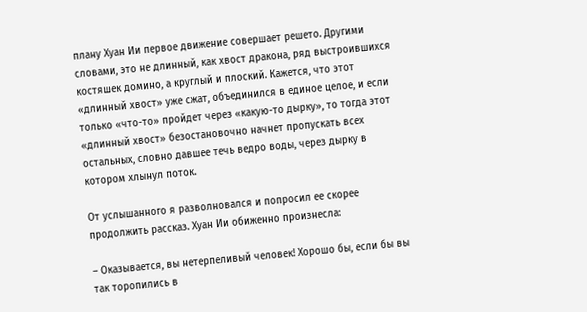плану Хуан Ии первое движение совершает решето. Другими словами, это не длинный, как хвост дракона, ряд выстроившихся костяшек домино, а круглый и плоский. Кажется, что этот «длинный хвост» уже сжат, объединился в единое целое, и если только «что-то» пройдет через «какую-то дырку», то тогда этот «длинный хвост» безостановочно начнет пропускать всех остальных, словно давшее течь ведро воды, через дырку в котором хлынул поток.

От услышанного я разволновался и попросил ее скорее продолжить рассказ. Хуан Ии обиженно произнесла:

– Оказывается, вы нетерпеливый человек! Хорошо бы, если бы вы так торопились в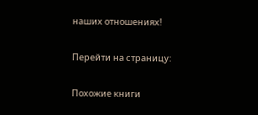наших отношениях!

Перейти на страницу:

Похожие книги